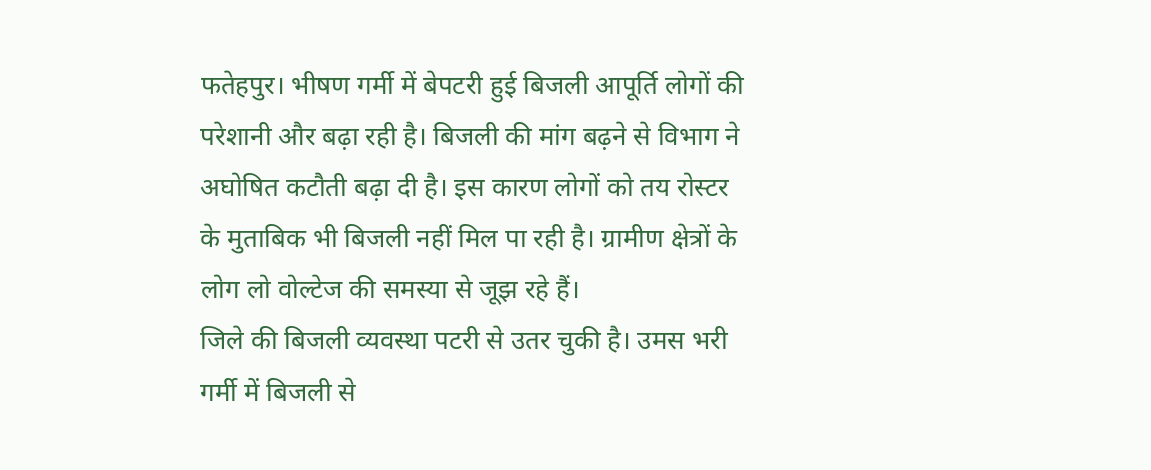फतेहपुर। भीषण गर्मी में बेपटरी हुई बिजली आपूर्ति लोगों की परेशानी और बढ़ा रही है। बिजली की मांग बढ़ने से विभाग ने अघोषित कटौती बढ़ा दी है। इस कारण लोगों को तय रोस्टर के मुताबिक भी बिजली नहीं मिल पा रही है। ग्रामीण क्षेत्रों के लोग लो वोल्टेज की समस्या से जूझ रहे हैं।
जिले की बिजली व्यवस्था पटरी से उतर चुकी है। उमस भरी गर्मी में बिजली से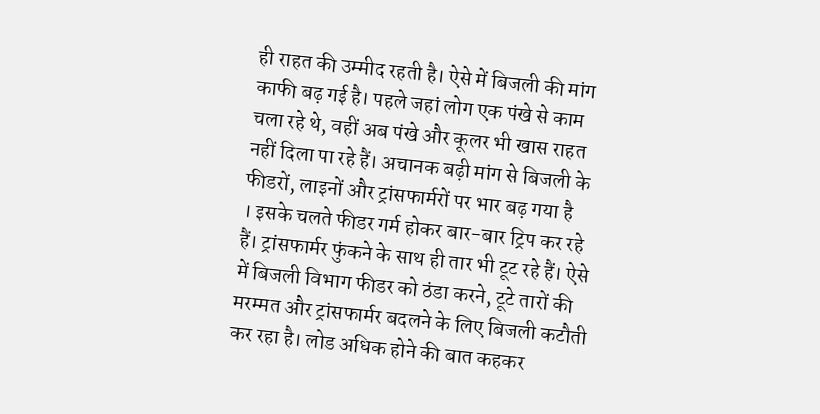ही राहत की उम्मीद रहती है। ऐसे में बिजली की मांग काफी बढ़ गई है। पहले जहां लोग एक पंखे से काम चला रहे थे, वहीं अब पंखे और कूलर भी खास राहत नहीं दिला पा रहे हैं। अचानक बढ़ी मांग से बिजली के फीडरों, लाइनों और ट्रांसफार्मरों पर भार बढ़ गया है
। इसके चलते फीडर गर्म होकर बार-बार ट्रिप कर रहे हैं। ट्रांसफार्मर फुंकने के साथ ही तार भी टूट रहे हैं। ऐसे में बिजली विभाग फीडर को ठंडा करने, टूटे तारों की मरम्मत और ट्रांसफार्मर बदलने के लिए बिजली कटौती कर रहा है। लोड अधिक होने की बात कहकर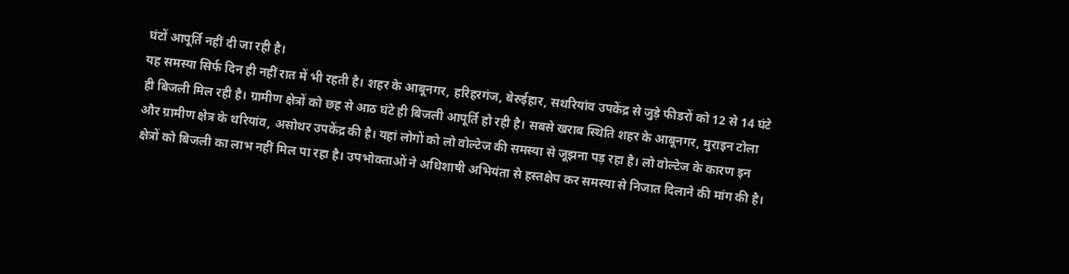घंटों आपूर्ति नहीं दी जा रही है।
यह समस्या सिर्फ दिन ही नहीं रात में भी रहती है। शहर के आबूनगर, हरिहरगंज, बेरुईहार, सथरियांव उपकेंद्र से जुड़े फीडरों को 12 से 14 घंटे ही बिजली मिल रही है। ग्रामीण क्षेत्रों को छह से आठ घंटे ही बिजली आपूर्ति हो रही है। सबसे खराब स्थिति शहर के आबूनगर, मुराइन टोला और ग्रामीण क्षेत्र के थरियांव, असोथर उपकेंद्र की है। यहां लोगों को लो वोल्टेज की समस्या से जूझना पड़ रहा है। लो वोल्टेज के कारण इन क्षेत्रों को बिजली का लाभ नहीं मिल पा रहा है। उपभोक्ताओं ने अधिशाषी अभियंता से हस्तक्षेप कर समस्या से निजात दिलाने की मांग की है।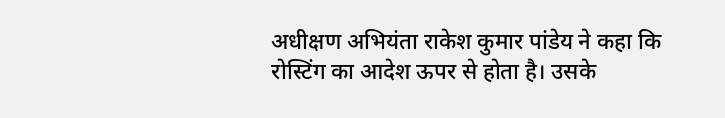अधीक्षण अभियंता राकेश कुमार पांडेय ने कहा कि रोस्टिंग का आदेश ऊपर से होता है। उसके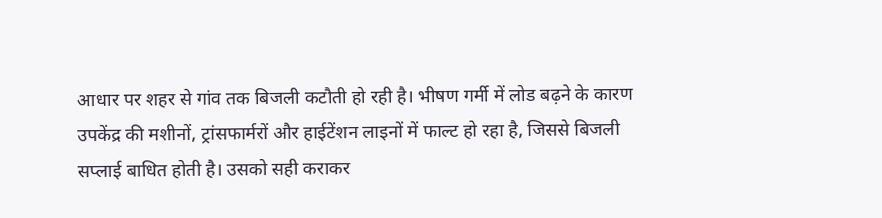आधार पर शहर से गांव तक बिजली कटौती हो रही है। भीषण गर्मी में लोड बढ़ने के कारण उपकेंद्र की मशीनों, ट्रांसफार्मरों और हाईटेंशन लाइनों में फाल्ट हो रहा है, जिससे बिजली सप्लाई बाधित होती है। उसको सही कराकर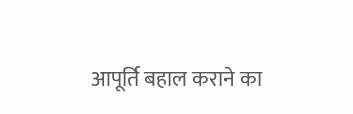आपूर्ति बहाल कराने का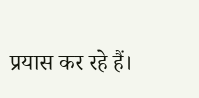प्रयास कर रहे हैं।